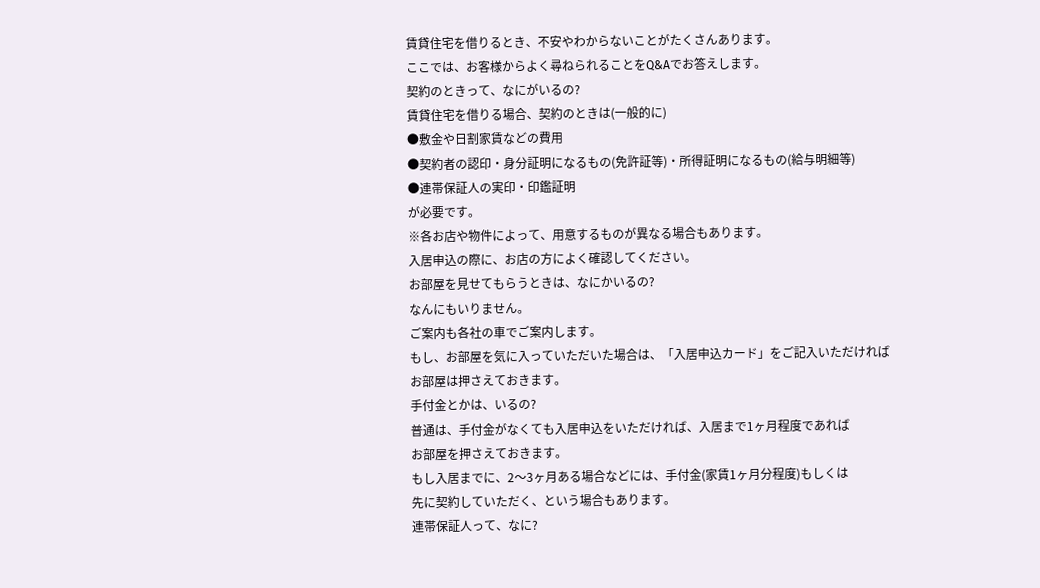賃貸住宅を借りるとき、不安やわからないことがたくさんあります。
ここでは、お客様からよく尋ねられることをQ&Aでお答えします。
契約のときって、なにがいるの?
賃貸住宅を借りる場合、契約のときは(一般的に)
●敷金や日割家賃などの費用
●契約者の認印・身分証明になるもの(免許証等)・所得証明になるもの(給与明細等)
●連帯保証人の実印・印鑑証明
が必要です。
※各お店や物件によって、用意するものが異なる場合もあります。
入居申込の際に、お店の方によく確認してください。
お部屋を見せてもらうときは、なにかいるの?
なんにもいりません。
ご案内も各社の車でご案内します。
もし、お部屋を気に入っていただいた場合は、「入居申込カード」をご記入いただければ
お部屋は押さえておきます。
手付金とかは、いるの?
普通は、手付金がなくても入居申込をいただければ、入居まで1ヶ月程度であれば
お部屋を押さえておきます。
もし入居までに、2〜3ヶ月ある場合などには、手付金(家賃1ヶ月分程度)もしくは
先に契約していただく、という場合もあります。
連帯保証人って、なに?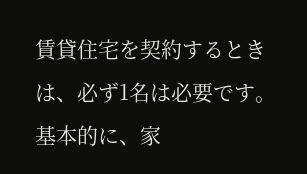賃貸住宅を契約するときは、必ず1名は必要です。
基本的に、家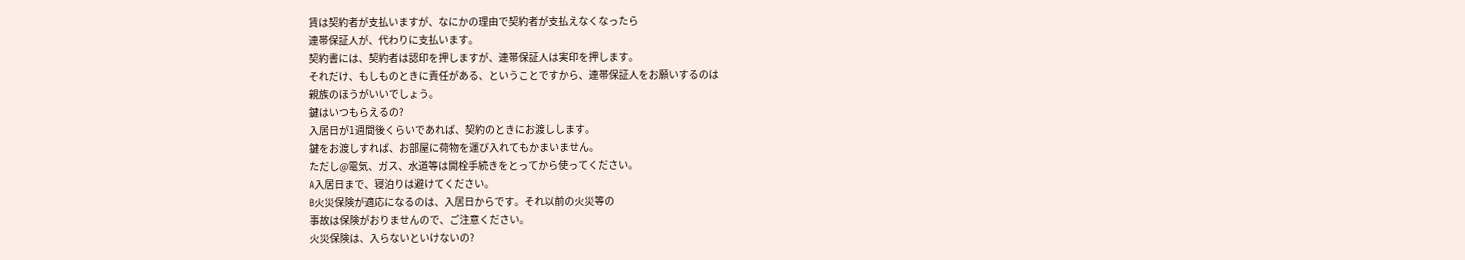賃は契約者が支払いますが、なにかの理由で契約者が支払えなくなったら
連帯保証人が、代わりに支払います。
契約書には、契約者は認印を押しますが、連帯保証人は実印を押します。
それだけ、もしものときに責任がある、ということですから、連帯保証人をお願いするのは
親族のほうがいいでしょう。
鍵はいつもらえるの?
入居日が1週間後くらいであれば、契約のときにお渡しします。
鍵をお渡しすれば、お部屋に荷物を運び入れてもかまいません。
ただし@電気、ガス、水道等は開栓手続きをとってから使ってください。
A入居日まで、寝泊りは避けてください。
B火災保険が適応になるのは、入居日からです。それ以前の火災等の
事故は保険がおりませんので、ご注意ください。
火災保険は、入らないといけないの?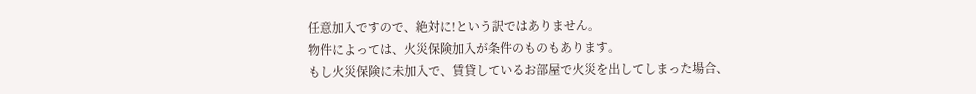任意加入ですので、絶対に!という訳ではありません。
物件によっては、火災保険加入が条件のものもあります。
もし火災保険に未加入で、賃貸しているお部屋で火災を出してしまった場合、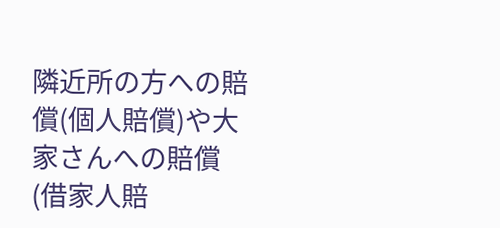隣近所の方への賠償(個人賠償)や大家さんへの賠償(借家人賠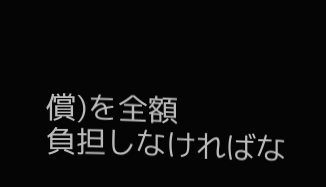償)を全額
負担しなければな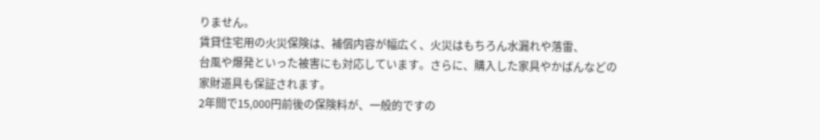りません。
賃貸住宅用の火災保険は、補償内容が幅広く、火災はもちろん水漏れや落雷、
台風や爆発といった被害にも対応しています。さらに、購入した家具やかばんなどの
家財道具も保証されます。
2年間で15,000円前後の保険料が、一般的ですの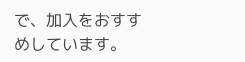で、加入をおすすめしています。